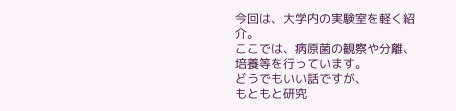今回は、大学内の実験室を軽く紹介。
ここでは、病原菌の観察や分離、培養等を行っています。
どうでもいい話ですが、
もともと研究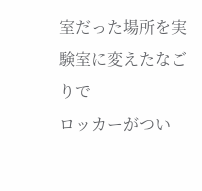室だった場所を実験室に変えたなごりで
ロッカーがつい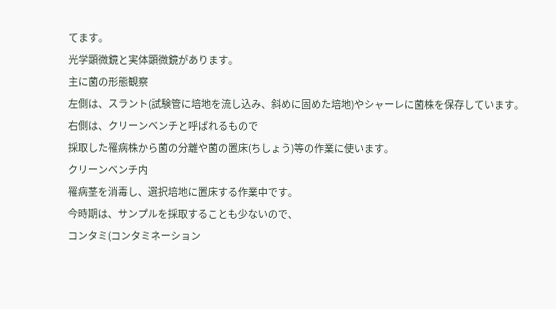てます。
光学顕微鏡と実体顕微鏡があります。
主に菌の形態観察
左側は、スラント(試験管に培地を流し込み、斜めに固めた培地)やシャーレに菌株を保存しています。
右側は、クリーンベンチと呼ばれるもので
採取した罹病株から菌の分離や菌の置床(ちしょう)等の作業に使います。
クリーンベンチ内
罹病茎を消毒し、選択培地に置床する作業中です。
今時期は、サンプルを採取することも少ないので、
コンタミ(コンタミネーション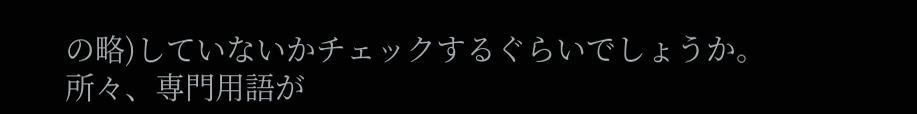の略)していないかチェックするぐらいでしょうか。
所々、専門用語が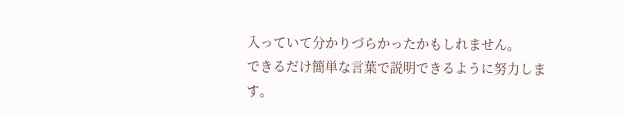入っていて分かりづらかったかもしれません。
できるだけ簡単な言葉で説明できるように努力します。